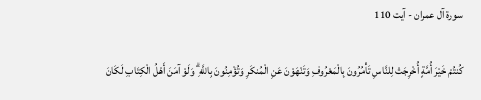سورة آل عمران - آیت 110

كُنتُمْ خَيْرَ أُمَّةٍ أُخْرِجَتْ لِلنَّاسِ تَأْمُرُونَ بِالْمَعْرُوفِ وَتَنْهَوْنَ عَنِ الْمُنكَرِ وَتُؤْمِنُونَ بِاللَّهِ ۗ وَلَوْ آمَنَ أَهْلُ الْكِتَابِ لَكَانَ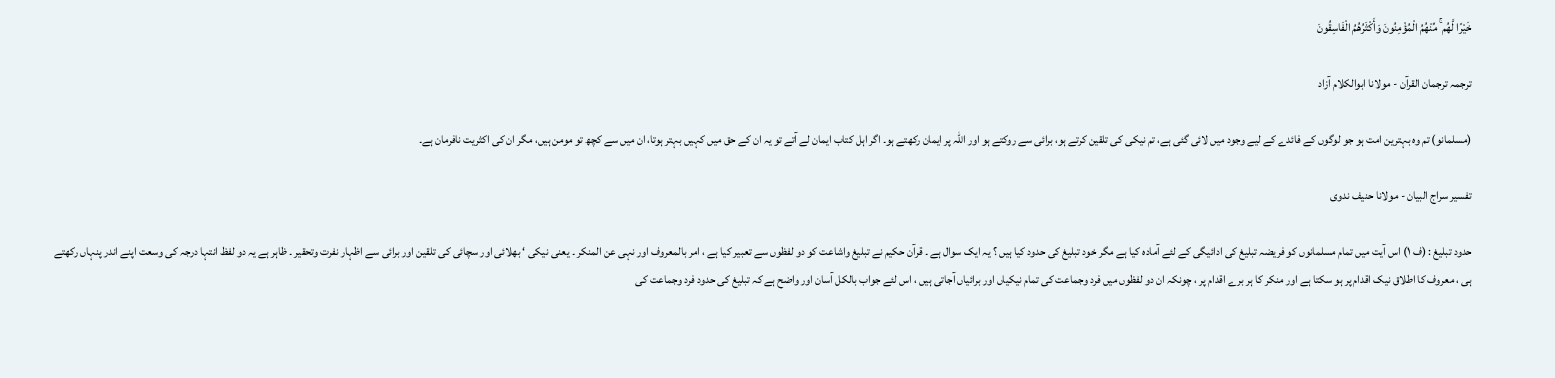خَيْرًا لَّهُم ۚ مِّنْهُمُ الْمُؤْمِنُونَ وَأَكْثَرُهُمُ الْفَاسِقُونَ

ترجمہ ترجمان القرآن - مولانا ابوالکلام آزاد

(مسلمانو) تم وہ بہترین امت ہو جو لوگوں کے فائدے کے لیے وجود میں لائی گئی ہے، تم نیکی کی تلقین کرتے ہو، برائی سے روکتے ہو اور اللہ پر ایمان رکھتے ہو۔ اگر اہل کتاب ایمان لے آتے تو یہ ان کے حق میں کہیں بہتر ہوتا، ان میں سے کچھ تو مومن ہیں، مگر ان کی اکثریت نافرمان ہے۔

تفسیر سراج البیان - مولانا حنیف ندوی

حدود تبلیغ : (ف ١) اس آیت میں تمام مسلمانوں کو فریضہ تبلیغ کی ادائیگی کے لئے آمادہ کیا ہے مگر خود تبلیغ کی حدود کیا ہیں ؟ یہ ایک سوال ہے ۔ قرآن حکیم نے تبلیغ واشاعت کو دو لفظوں سے تعبیر کیا ہے ، امر بالمعروف اور نہی عن المنکر ۔ یعنی نیکی ‘ بھلائی اور سچائی کی تلقین اور برائی سے اظہار نفرت وتحقیر ۔ ظاہر ہے یہ دو لفظ انتہا درجہ کی وسعت اپنے اندر پنہاں رکھتے ہی ، معروف کا اطلاق نیک اقدام پر ہو سکتا ہے اور منکر کا ہر برے اقدام پر ، چونکہ ان دو لفظوں میں فرد وجماعت کی تمام نیکیاں اور برائیاں آجاتی ہیں ، اس لئے جواب بالکل آسان اور واضح ہے کہ تبلیغ کی حدود فرد وجماعت کی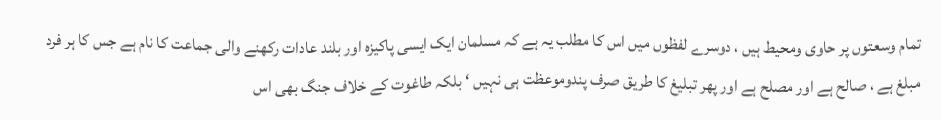تمام وسعتوں پر حاوی ومحیط ہیں ، دوسرے لفظوں میں اس کا مطلب یہ ہے کہ مسلمان ایک ایسی پاکیزہ اور بلند عادات رکھنے والی جماعت کا نام ہے جس کا ہر فرد مبلغ ہے ، صالح ہے اور مصلح ہے اور پھر تبلیغ کا طریق صرف پندوموعظت ہی نہیں ‘ بلکہ طاغوت کے خلاف جنگ بھی اس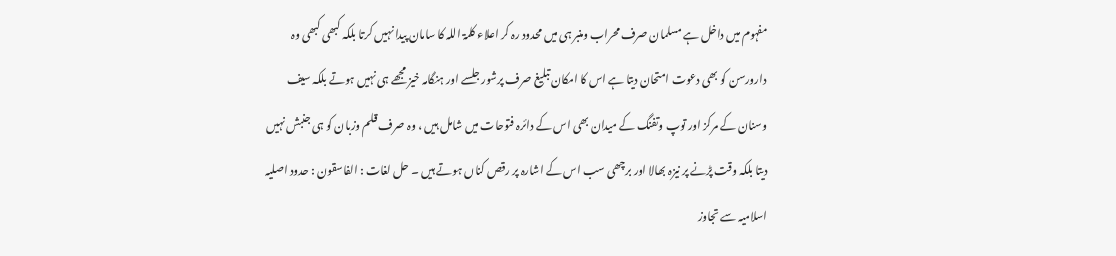مفہوم میں داخل ہے مسلمان صرف محراب ومنبر ہی میں محدود رہ کر اعلاء کلمۃ اللہ کا سامان پیدا نہیں کرتا بلکہ کبھی کبھی وہ دارورسن کو بھی دعوت امتحان دیتا ہے اس کا امکان تبلیغ صرف پرشور جلسے اور ہنگامہ خیز مجھے ہی نہیں ہوتے بلکہ سیف وسنان کے مرکز اور توپ وتفنگ کے میدان بھی اس کے دائرہ فتوحات میں شامل ہیں ، وہ صرف قلم وزبان کو ہی جنبش نہیں دیتا بلکہ وقت پڑنے پر نیزہ بھالا اور برچھی سب اس کے اشارہ پر رقص کناں ہوتے ہیں ۔ حل لغات : الفاسقون : حدود اصلیہ اسلامیہ سے تجاوز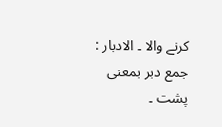کرنے والا ۔ الادبار : جمع دبر بمعنی پشت ۔